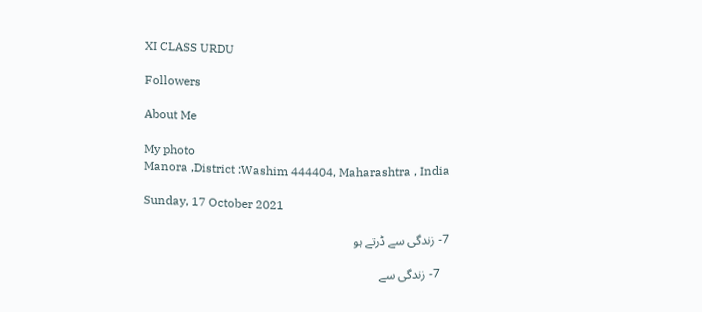XI CLASS URDU

Followers

About Me

My photo
Manora ,District :Washim 444404, Maharashtra , India

Sunday, 17 October 2021

7- زندگی سے ڈرتے ہو

   7- زندگی سے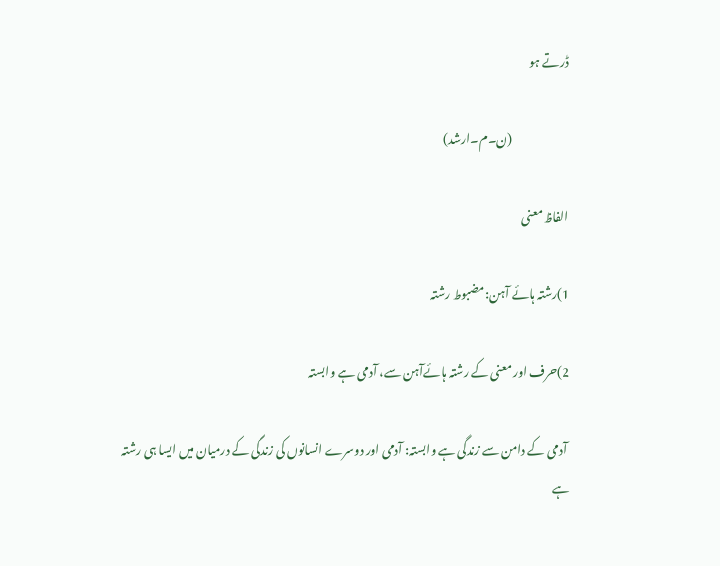ڈرتے ہو

                        (ن۔م۔ارشد)

الفاظ معنی

1)رشتہ ہائے آہن:مضبوط رشتہ

2)حرف اور معنی کے رشتہ ہائےآہن سے، آدمی ہے وابستہ

 آدمی کے دامن سے زندگی ہے وابستہ: آدمی اور دوسرے انسانوں کی زندگی کے درمیان میں ایسا ہی رشتہ ہے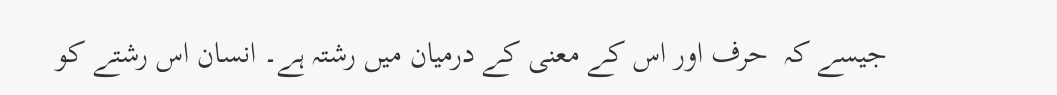جیسے کہ  حرف اور اس کے معنی کے درمیان میں رشتہ ہے۔ انسان اس رشتے کو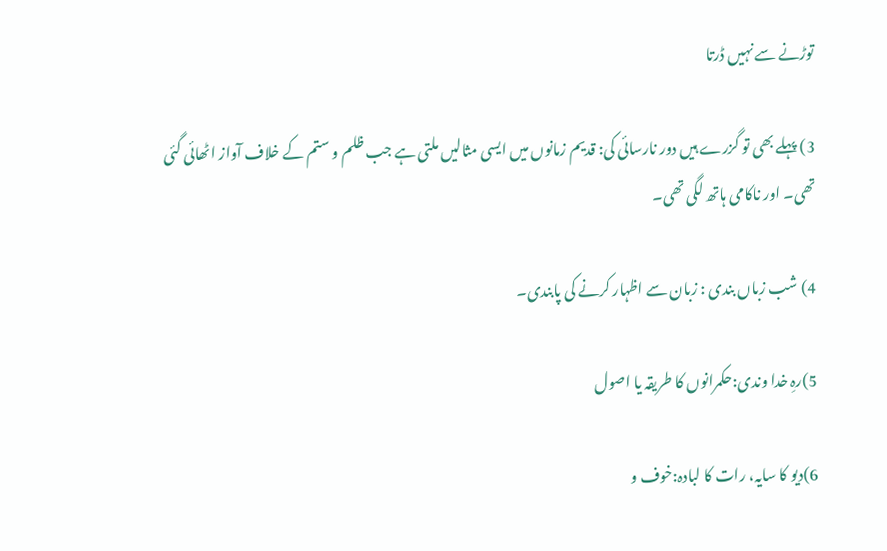توڑنے سے نہیں ڈرتا

3) پہلے بھی تو گزرے ہیں دور نارسائی کی: قدیم زمانوں میں ایسی مثالیں ملتی ہے جب ظلم و ستم کے خلاف آواز اٹھائی گئی تھی۔ اور ناکامی ہاتھ لگی تھی۔

4) شب زباں بندی : زبان سے اظہار کرنے کی پابندی۔

5)رہِ خدا وندی:حکمرانوں کا طریقہ یا اصول

6)دیو کا سایہ، رات کا لبادہ:خوف و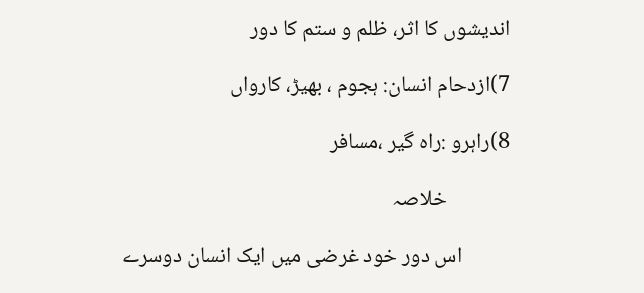اندیشوں کا اثر، ظلم و ستم کا دور

7)ازدحام انسان: ہجوم ، بھیڑ، کارواں

8)راہرو :راہ گیر ،مسافر

             خلاصہ

          اس دور خود غرضی میں ایک انسان دوسرے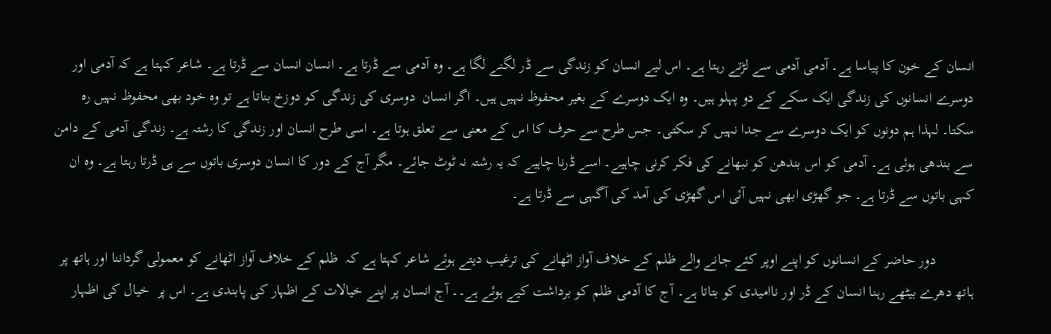انسان کے خون کا پیاسا ہے۔ آدمی آدمی سے لڑتے رہتا ہے۔ اس لیے انسان کو زندگی سے ڈر لگنے لگا ہے۔ وہ آدمی سے ڈرتا ہے۔ انسان انسان سے ڈرتا ہے۔ شاعر کہتا ہے کہ آدمی اور دوسرے انسانوں کی زندگی ایک سکے کے دو پہلو ہیں۔ وہ ایک دوسرے کے بغیر محفوظ نہیں ہیں۔ اگر انسان  دوسری کی زندگی کو دوزخ بناتا ہے تو وہ خود بھی محفوظ نہیں رہ سکتا۔ لہذا ہم دونوں کو ایک دوسرے سے جدا نہیں کر سکتی۔ جس طرح سے حرف کا اس کے معنی سے تعلق ہوتا ہے۔ اسی طرح انسان اور زندگی کا رشتہ ہے۔ زندگی آدمی کے دامن سے بندھی ہوئی ہے۔ آدمی کو اس بندھن کو نبھانے کی فکر کرنی چاہیے۔ اسے ڈرنا چاہیے کہ یہ رشتہ نہ ٹوٹ جائے۔ مگر آج کے دور کا انسان دوسری باتوں سے ہی ڈرتا رہتا ہے۔ وہ ان کہی باتوں سے ڈرتا ہے۔ جو گھڑی ابھی نہیں آئی اس گھڑی کی آمد کی آگہی سے ڈرتا ہے۔

          دور حاضر کے انسانوں کو اپنے اوپر کئے جانے والے ظلم کے خلاف آواز اٹھانے کی ترغیب دیتے ہوئے شاعر کہتا ہے کہ  ظلم کے خلاف آواز اٹھانے کو معمولی گرداننا اور ہاتھ پر ہاتھ دھرے بیٹھے رہنا انسان کے ڈر اور ناامیدی کو بتاتا ہے۔ آج کا آدمی ظلم کو برداشت کیے ہوئے ہے۔۔ آج انسان پر اپنے خیالات کے اظہار کی پابندی ہے۔ اس پر  خیال کی اظہار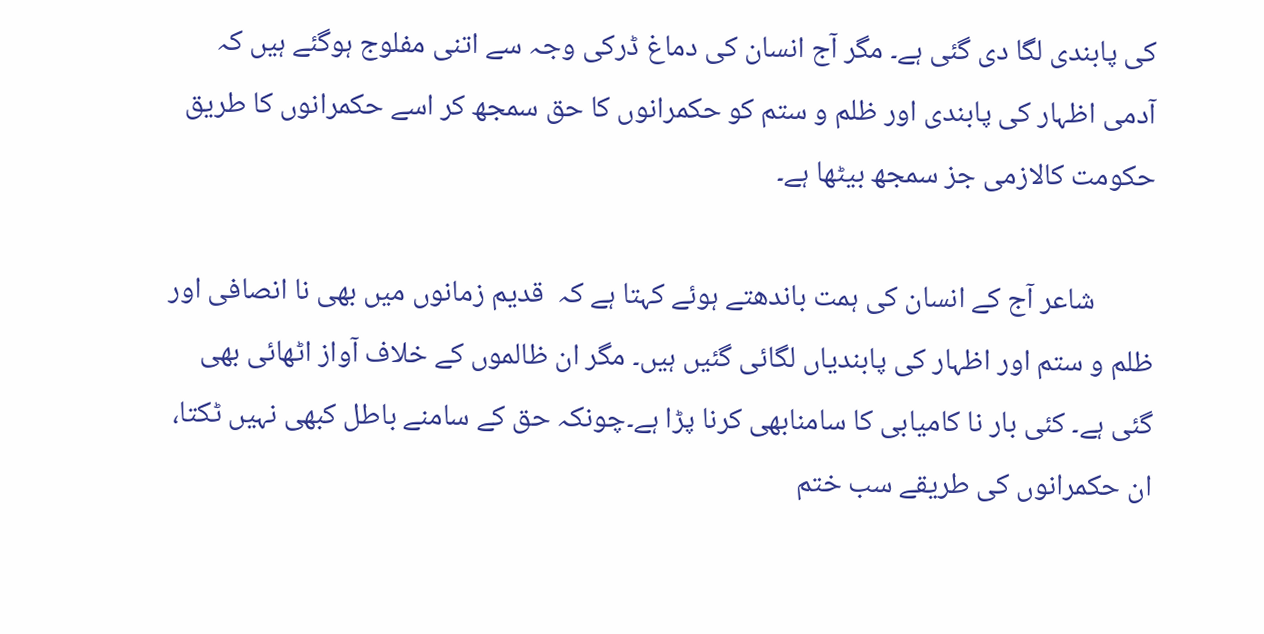کی پابندی لگا دی گئی ہے۔ مگر آج انسان کی دماغ ڈرکی وجہ سے اتنی مفلوج ہوگئے ہیں کہ  آدمی اظہار کی پابندی اور ظلم و ستم کو حکمرانوں کا حق سمجھ کر اسے حکمرانوں کا طریق حکومت کالازمی جز سمجھ بیٹھا ہے۔

         شاعر آج کے انسان کی ہمت باندھتے ہوئے کہتا ہے کہ  قدیم زمانوں میں بھی نا انصافی اور ظلم و ستم اور اظہار کی پابندیاں لگائی گئیں ہیں۔ مگر ان ظالموں کے خلاف آواز اٹھائی بھی گئی ہے۔ کئی بار نا کامیابی کا سامنابھی کرنا پڑا ہے۔چونکہ حق کے سامنے باطل کبھی نہیں ٹکتا، ان حکمرانوں کی طریقے سب ختم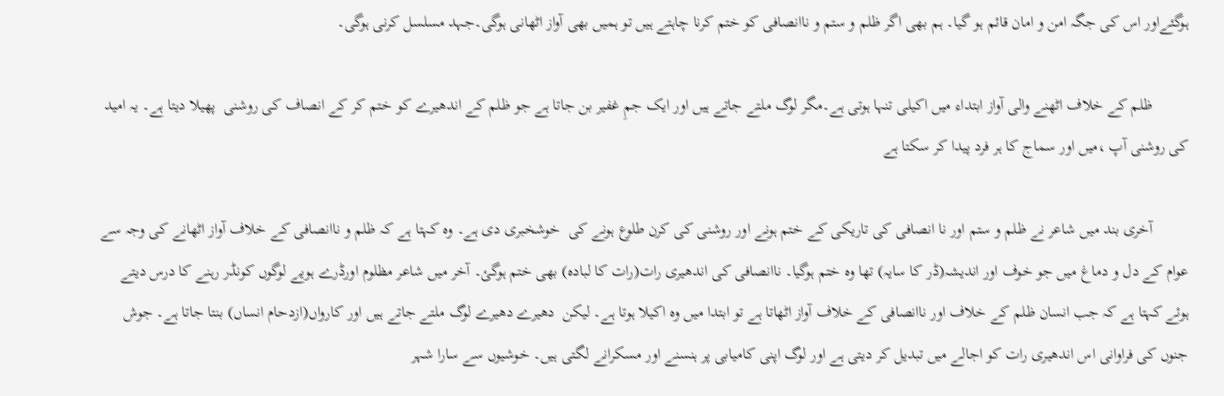ہوگئےاور اس کی جگہ امن و امان قائم ہو گیا۔ ہم بھی اگر ظلم و ستم و ناانصافی کو ختم کرنا چاہتے ہیں تو ہمیں بھی آواز اٹھانی ہوگی۔جہد مسلسل کرنی ہوگی۔

         ظلم کے خلاف اٹھنے والی آواز ابتداء میں اکیلی تنہا ہوتی ہے۔مگر لوگ ملتے جاتے ہیں اور ایک جمِ غفیر بن جاتا ہے جو ظلم کے اندھیرے کو ختم کر کے انصاف کی روشنی  پھیلا دیتا ہے۔ یہ امید کی روشنی آپ ،میں اور سماج کا ہر فرد پیدا کر سکتا ہے

         آخری بند میں شاعر نے ظلم و ستم اور نا انصافی کی تاریکی کے ختم ہونے اور روشنی کی کرن طلوع ہونے کی  خوشخبری دی ہے۔ وہ کہتا ہے کہ ظلم و ناانصافی کے خلاف آواز اٹھانے کی وجہ سے عوام کے دل و دماغ میں جو خوف اور اندیشہ(ڈر کا سایہ) تھا وہ ختم ہوگیا۔ ناانصافی کی اندھیری رات(رات کا لبادہ) بھی ختم ہوگئ۔ آخر میں شاعر مظلوم اورڈرے ہویے لوگوں کونڈر رہنے کا درس دیتے ہوئے کہتا ہے کہ جب انسان ظلم کے خلاف اور ناانصافی کے خلاف آواز اٹھاتا ہے تو ابتدا میں وہ اکیلا ہوتا ہے۔ لیکن  دھیرے دھیرے لوگ ملتے جاتے ہیں اور کارواں(ازدحام انساں) بنتا جاتا ہے۔ جوش جنوں کی فراوانی اس اندھیری رات کو اجالے میں تبدیل کر دیتی ہے اور لوگ اپنی کامیابی پر ہنسنے اور مسکرانے لگتی ہیں۔ خوشیوں سے سارا شہر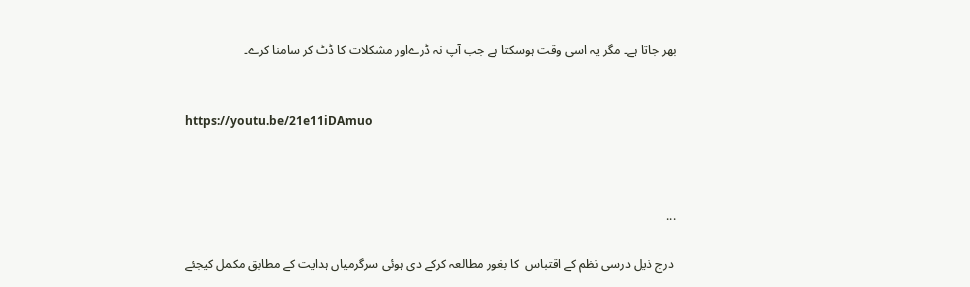بھر جاتا ہے۔ مگر یہ اسی وقت ہوسکتا ہے جب آپ نہ ڈرےاور مشکلات کا ڈٹ کر سامنا کرے۔


https://youtu.be/21e11iDAmuo



...

 درج ذیل درسی نظم کے اقتباس  کا بغور مطالعہ کرکے دی ہوئی سرگرمیاں ہدایت کے مطابق مکمل کیجئے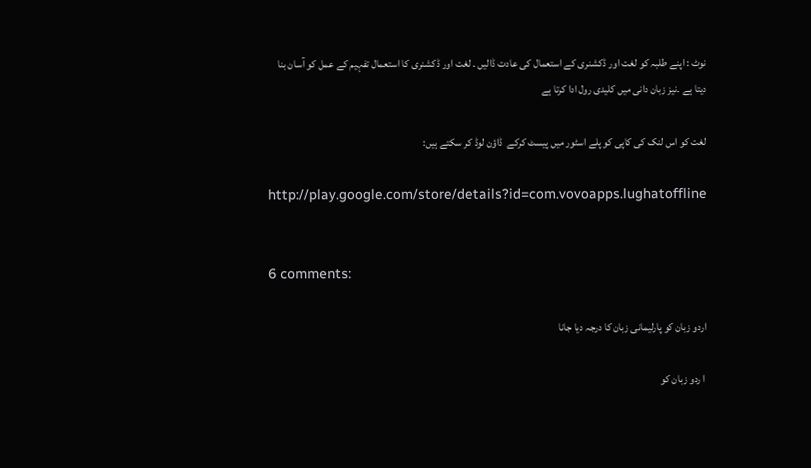نوٹ : اپنے طلبہ کو لغت اور ڈکشنری کے استعمال کی عادت ڈالیں ۔ لغت اور ڈکشنری کا استعمال تفہیم کے عمل کو آسان بنا دیتا ہے ۔نیز زبان دانی میں کلیدی رول ادا کرتا ہے

لغت کو اس لنک کی کاپی کو پلے اسٹور میں پیسٹ کرکے  ڈاؤن لوڈ کر سکتے ہیں:

http://play.google.com/store/details?id=com.vovoapps.lughatoffline


6 comments:

اردو زبان کو پارلیمانی زبان کا درجہ دیا جانا

 ا ردو زبان کو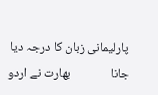پارلیمانی زبان کا درجہ دیا جانا              بھارت نے اردو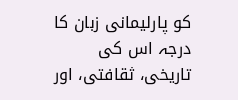کو پارلیمانی زبان کا درجہ اس کی تاریخی، ثقافتی، اور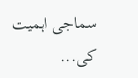سماجی اہمیت کی...